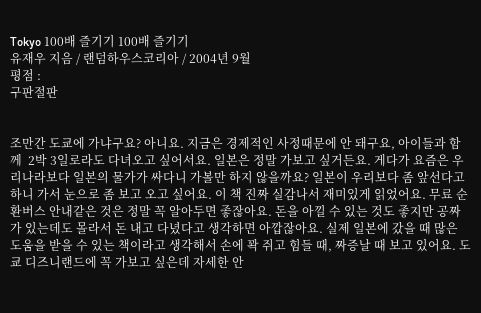Tokyo 100배 즐기기 100배 즐기기
유재우 지음 / 랜덤하우스코리아 / 2004년 9월
평점 :
구판절판


조만간 도쿄에 가냐구요? 아니요. 지금은 경제적인 사정때문에 안 돼구요, 아이들과 함께  2박 3일로라도 다녀오고 싶어서요. 일본은 정말 가보고 싶거든요. 게다가 요즘은 우리나라보다 일본의 물가가 싸다니 가볼만 하지 않을까요? 일본이 우리보다 좀 앞선다고 하니 가서 눈으로 좀 보고 오고 싶어요. 이 책 진짜 실감나서 재미있게 읽었어요. 무료 순환버스 안내같은 것은 정말 꼭 알아두면 좋잖아요. 돈을 아낄 수 있는 것도 좋지만 공짜가 있는데도 몰라서 돈 내고 다녔다고 생각하면 아깝잖아요. 실제 일본에 갔을 때 많은 도움을 받을 수 있는 책이라고 생각해서 손에 꽉 쥐고 힘들 때, 짜증날 때 보고 있어요. 도쿄 디즈니랜드에 꼭 가보고 싶은데 자세한 안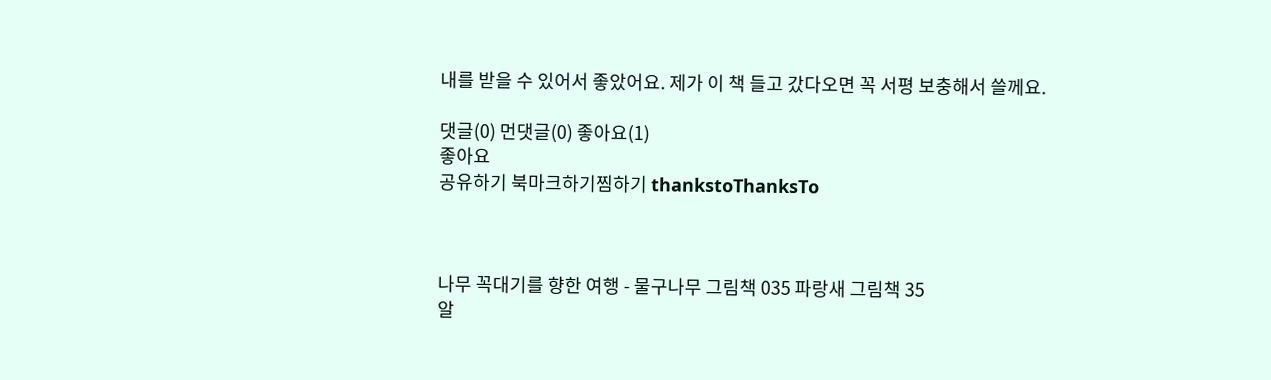내를 받을 수 있어서 좋았어요. 제가 이 책 들고 갔다오면 꼭 서평 보충해서 쓸께요.

댓글(0) 먼댓글(0) 좋아요(1)
좋아요
공유하기 북마크하기찜하기 thankstoThanksTo



나무 꼭대기를 향한 여행 - 물구나무 그림책 035 파랑새 그림책 35
알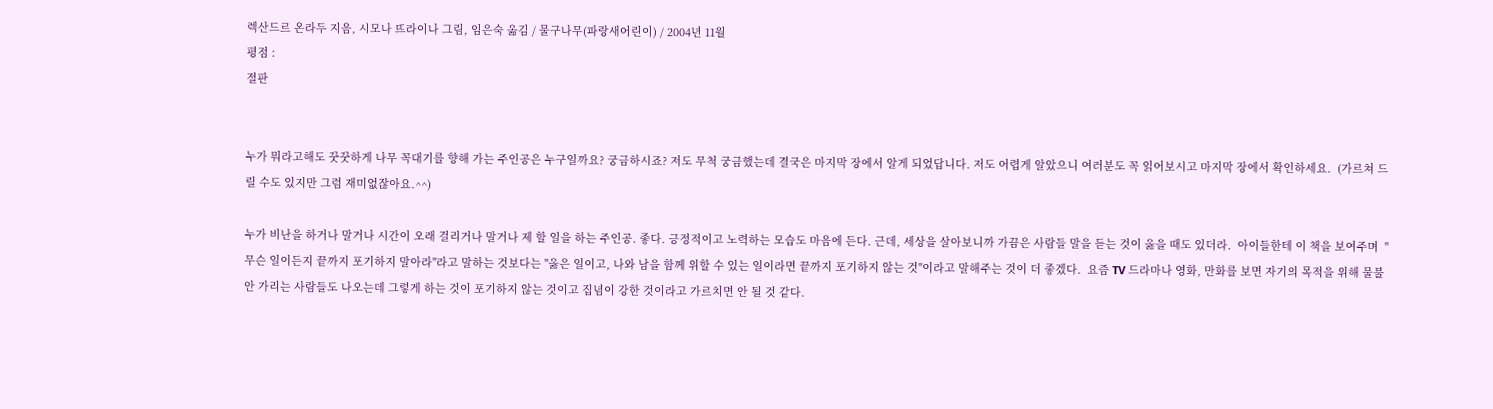렉산드르 온라두 지음, 시모나 뜨라이나 그림, 임은숙 옮김 / 물구나무(파랑새어린이) / 2004년 11월
평점 :
절판


누가 뭐라고해도 꿋꿋하게 나무 꼭대기를 향해 가는 주인공은 누구일까요? 궁금하시죠? 저도 무척 궁금했는데 결국은 마지막 장에서 알게 되었답니다. 저도 어렵게 알았으니 여러분도 꼭 읽어보시고 마지막 장에서 확인하세요.  (가르쳐 드릴 수도 있지만 그럼 재미없잖아요.^^)

누가 비난을 하거나 말거나 시간이 오래 걸리거나 말거나 제 할 일을 하는 주인공. 좋다. 긍정적이고 노력하는 모습도 마음에 든다. 근데, 세상을 살아보니까 가끔은 사람들 말을 듣는 것이 옳을 때도 있더라.  아이들한테 이 책을 보여주며  "무슨 일이든지 끝까지 포기하지 말아라"라고 말하는 것보다는 "옳은 일이고, 나와 남을 함께 위할 수 있는 일이라면 끝까지 포기하지 않는 것"이라고 말해주는 것이 더 좋겠다.  요즘 TV 드라마나 영화, 만화를 보면 자기의 목적을 위해 물불 안 가리는 사람들도 나오는데 그렇게 하는 것이 포기하지 않는 것이고 집념이 강한 것이라고 가르치면 안 될 것 같다.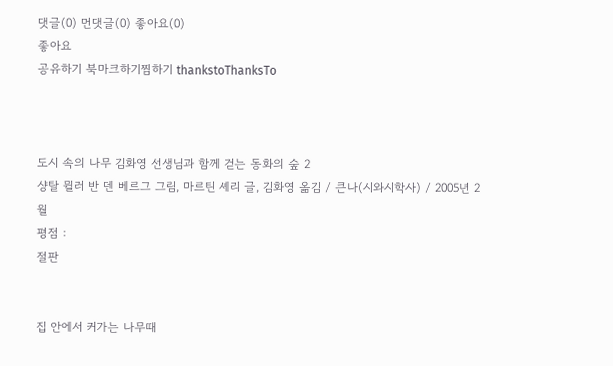댓글(0) 먼댓글(0) 좋아요(0)
좋아요
공유하기 북마크하기찜하기 thankstoThanksTo



도시 속의 나무 김화영 선생님과 함께 걷는 동화의 숲 2
샹탈 뮐러 반 덴 베르그 그림, 마르틴 셰리 글, 김화영 옮김 / 큰나(시와시학사) / 2005년 2월
평점 :
절판


집 안에서 커가는 나무때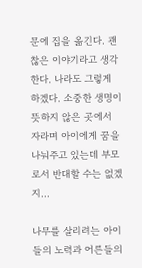문에 집을 옮긴다. 괜찮은 이야기라고 생각한다. 나라도 그렇게 하겠다. 소중한 생명이 뜻하지 않은 곳에서 자라며 아이에게 꿈을 나눠주고 있는데 부모로서 반대할 수는 없겠지...

나무를 살리려는 아이들의 노력과 어른들의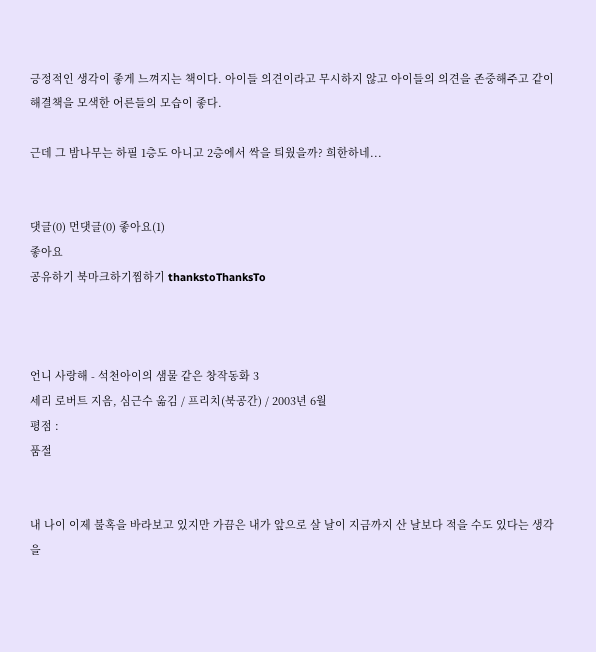긍정적인 생각이 좋게 느껴지는 책이다. 아이들 의견이라고 무시하지 않고 아이들의 의견을 존중해주고 같이 해결책을 모색한 어른들의 모습이 좋다.

근데 그 밤나무는 하필 1층도 아니고 2층에서 싹을 틔웠을까? 희한하네...


댓글(0) 먼댓글(0) 좋아요(1)
좋아요
공유하기 북마크하기찜하기 thankstoThanksTo



언니 사랑해 - 석천아이의 샘물 같은 창작동화 3
세리 로버트 지음, 심근수 옮김 / 프리치(북공간) / 2003년 6월
평점 :
품절


내 나이 이제 불혹을 바라보고 있지만 가끔은 내가 앞으로 살 날이 지금까지 산 날보다 적을 수도 있다는 생각을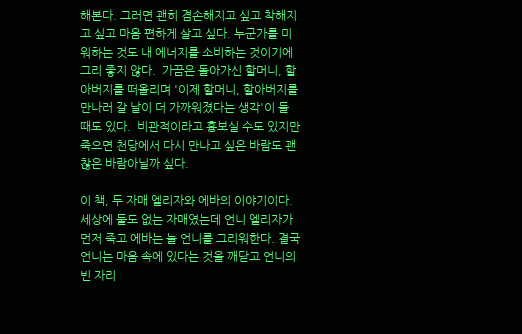해본다. 그러면 괜히 겸손해지고 싶고 착해지고 싶고 마음 편하게 살고 싶다. 누군가를 미워하는 것도 내 에너지를 소비하는 것이기에 그리 좋지 않다.  가끔은 돌아가신 할머니, 할아버지를 떠올리며 '이제 할머니, 할아버지를 만나러 갈 날이 더 가까워졌다는 생각'이 들 때도 있다.  비관적이라고 흉보실 수도 있지만 죽으면 천당에서 다시 만나고 싶은 바람도 괜찮은 바람아닐까 싶다.

이 책, 두 자매 엘리자와 에바의 이야기이다. 세상에 둘도 없는 자매였는데 언니 엘리자가 먼저 죽고 에바는 늘 언니를 그리워한다. 결국 언니는 마음 속에 있다는 것을 깨닫고 언니의 빈 자리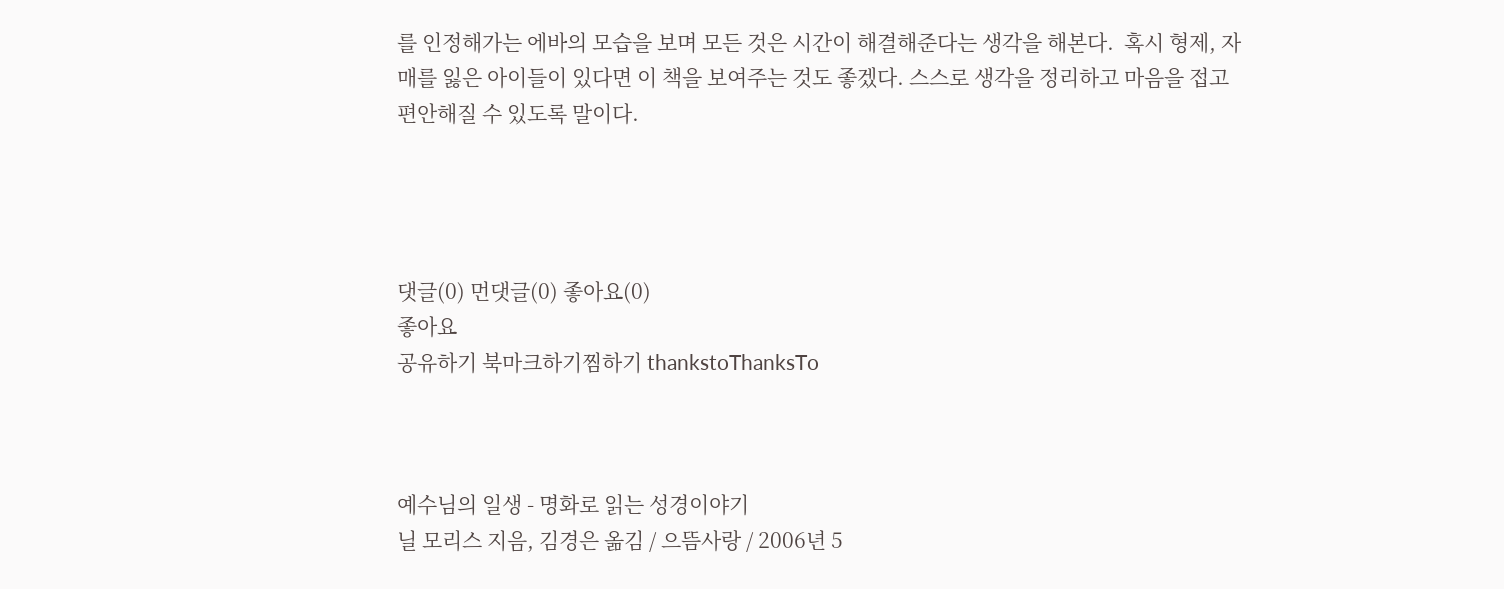를 인정해가는 에바의 모습을 보며 모든 것은 시간이 해결해준다는 생각을 해본다.  혹시 형제, 자매를 잃은 아이들이 있다면 이 책을 보여주는 것도 좋겠다. 스스로 생각을 정리하고 마음을 접고 편안해질 수 있도록 말이다.




댓글(0) 먼댓글(0) 좋아요(0)
좋아요
공유하기 북마크하기찜하기 thankstoThanksTo



예수님의 일생 - 명화로 읽는 성경이야기
닐 모리스 지음, 김경은 옮김 / 으뜸사랑 / 2006년 5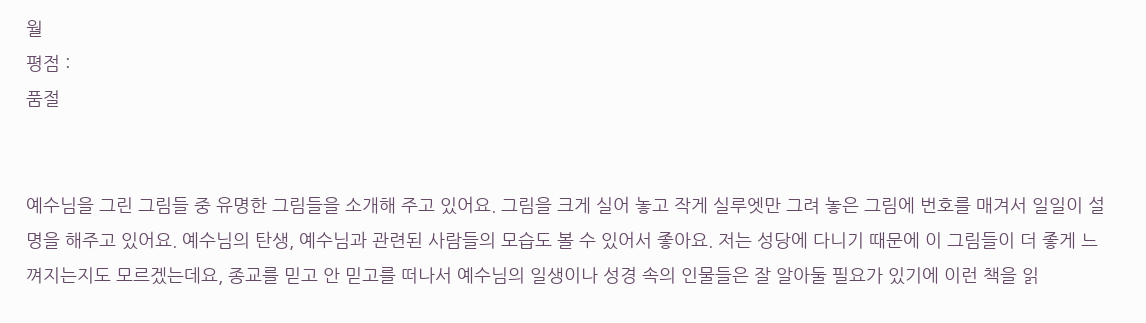월
평점 :
품절


예수님을 그린 그림들 중 유명한 그림들을 소개해 주고 있어요. 그림을 크게 실어 놓고 작게 실루엣만 그려 놓은 그림에 번호를 매겨서 일일이 설명을 해주고 있어요. 예수님의 탄생, 예수님과 관련된 사람들의 모습도 볼 수 있어서 좋아요. 저는 성당에 다니기 때문에 이 그림들이 더 좋게 느껴지는지도 모르겠는데요, 종교를 믿고 안 믿고를 떠나서 예수님의 일생이나 성경 속의 인물들은 잘 알아둘 필요가 있기에 이런 책을 읽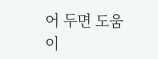어 두면 도움이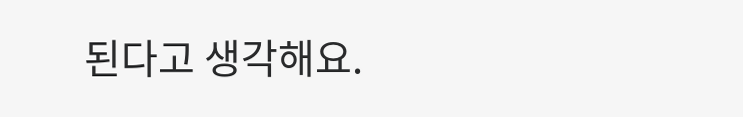된다고 생각해요.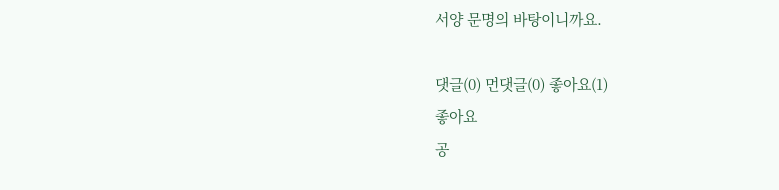서양 문명의 바탕이니까요.

댓글(0) 먼댓글(0) 좋아요(1)
좋아요
공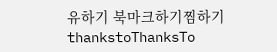유하기 북마크하기찜하기 thankstoThanksTo